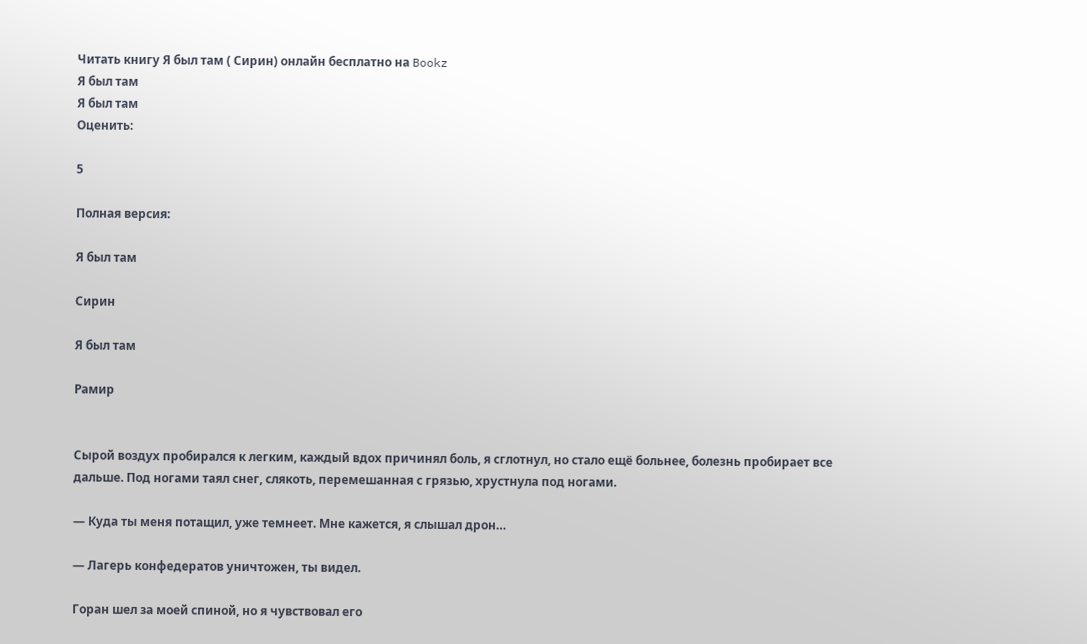Читать книгу Я был там ( Сирин) онлайн бесплатно на Bookz
Я был там
Я был там
Оценить:

5

Полная версия:

Я был там

Сирин

Я был там

Рамир


Сырой воздух пробирался к легким, каждый вдох причинял боль, я сглотнул, но стало ещё больнее, болезнь пробирает все дальше. Под ногами таял снег, слякоть, перемешанная с грязью, хрустнула под ногами.

— Куда ты меня потащил, уже темнеет. Мне кажется, я слышал дрон…

— Лагерь конфедератов уничтожен, ты видел.

Горан шел за моей спиной, но я чувствовал его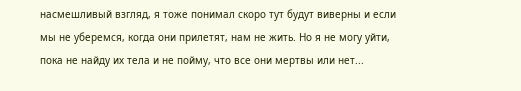насмешливый взгляд, я тоже понимал скоро тут будут виверны и если мы не уберемся, когда они прилетят, нам не жить. Но я не могу уйти, пока не найду их тела и не пойму, что все они мертвы или нет...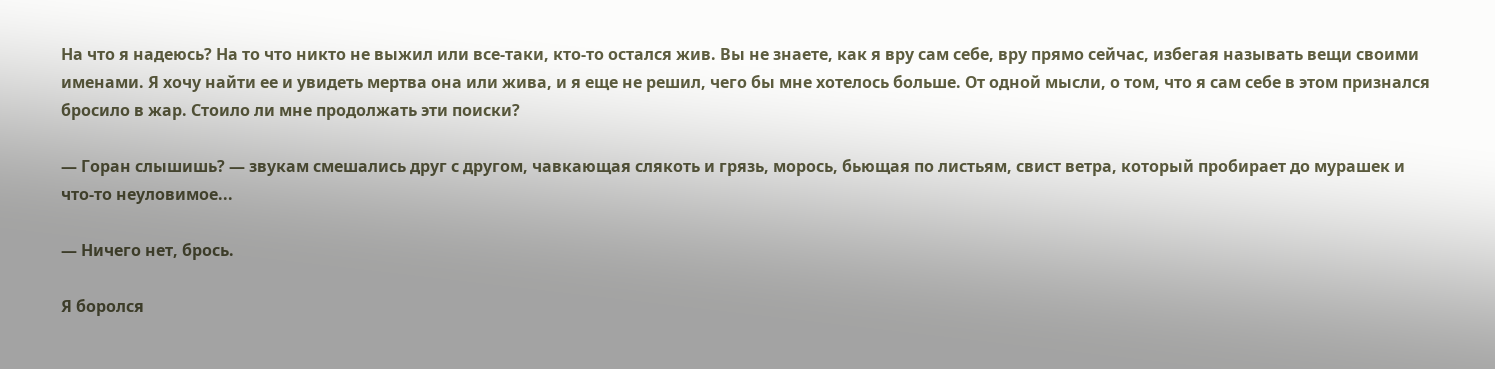На что я надеюсь? На то что никто не выжил или все-таки, кто-то остался жив. Вы не знаете, как я вру сам себе, вру прямо сейчас, избегая называть вещи своими именами. Я хочу найти ее и увидеть мертва она или жива, и я еще не решил, чего бы мне хотелось больше. От одной мысли, о том, что я сам себе в этом признался бросило в жар. Стоило ли мне продолжать эти поиски?

— Горан слышишь? — звукам смешались друг с другом, чавкающая слякоть и грязь, морось, бьющая по листьям, свист ветра, который пробирает до мурашек и что-то неуловимое...

— Ничего нет, брось.

Я боролся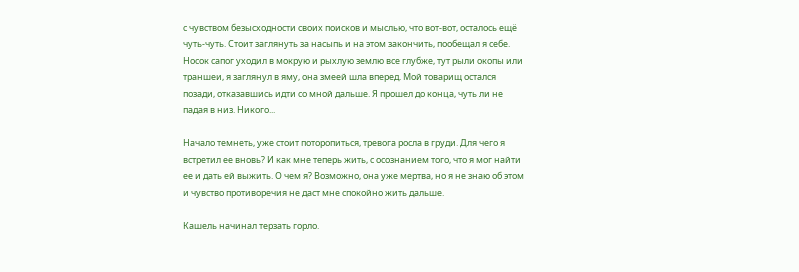с чувством безысходности своих поисков и мыслью, что вот-вот, осталось ещё чуть-чуть. Стоит заглянуть за насыпь и на этом закончить, пообещал я себе. Носок сапог уходил в мокрую и рыхлую землю все глубже, тут рыли окопы или траншеи, я заглянул в яму, она змеей шла вперед. Мой товарищ остался позади, отказавшись идти со мной дальше. Я прошел до конца, чуть ли не падая в низ. Никого...

Начало темнеть, уже стоит поторопиться, тревога росла в груди. Для чего я встретил ее вновь? И как мне теперь жить, с осознанием того, что я мог найти ее и дать ей выжить. О чем я? Возможно, она уже мертва, но я не знаю об этом и чувство противоречия не даст мне спокойно жить дальше.

Кашель начинал терзать горло.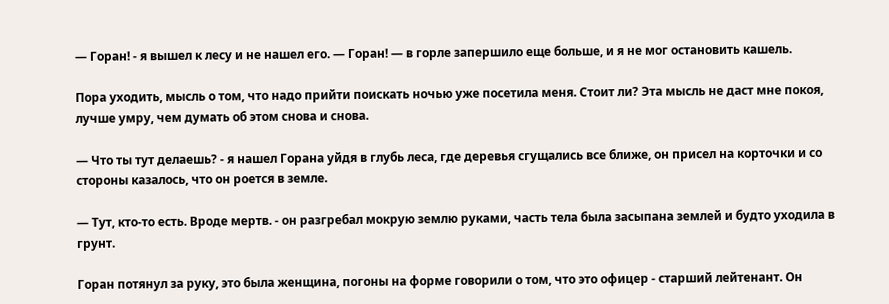— Горан! - я вышел к лесу и не нашел его. — Горан! — в горле запершило еще больше, и я не мог остановить кашель.

Пора уходить, мысль о том, что надо прийти поискать ночью уже посетила меня. Стоит ли? Эта мысль не даст мне покоя, лучше умру, чем думать об этом снова и снова.

— Что ты тут делаешь? - я нашел Горана уйдя в глубь леса, где деревья сгущались все ближе, он присел на корточки и со стороны казалось, что он роется в земле.

— Тут, кто-то есть. Вроде мертв. - он разгребал мокрую землю руками, часть тела была засыпана землей и будто уходила в грунт.

Горан потянул за руку, это была женщина, погоны на форме говорили о том, что это офицер - старший лейтенант. Он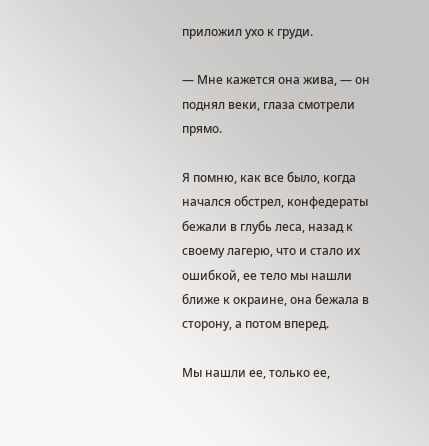приложил ухо к груди.

— Мне кажется она жива, — он поднял веки, глаза смотрели прямо.

Я помню, как все было, когда начался обстрел, конфедераты бежали в глубь леса, назад к своему лагерю, что и стало их ошибкой, ее тело мы нашли ближе к окраине, она бежала в сторону, а потом вперед.

Мы нашли ее, только ее,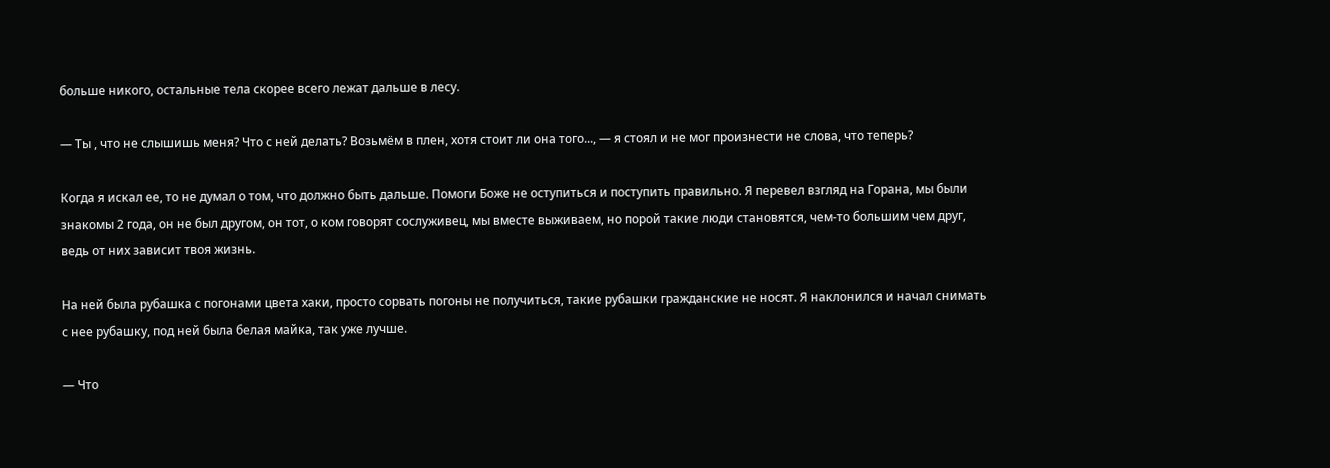больше никого, остальные тела скорее всего лежат дальше в лесу.

— Ты , что не слышишь меня? Что с ней делать? Возьмём в плен, хотя стоит ли она того..., — я стоял и не мог произнести не слова, что теперь?

Когда я искал ее, то не думал о том, что должно быть дальше. Помоги Боже не оступиться и поступить правильно. Я перевел взгляд на Горана, мы были знакомы 2 года, он не был другом, он тот, о ком говорят сослуживец, мы вместе выживаем, но порой такие люди становятся, чем-то большим чем друг, ведь от них зависит твоя жизнь.

На ней была рубашка с погонами цвета хаки, просто сорвать погоны не получиться, такие рубашки гражданские не носят. Я наклонился и начал снимать с нее рубашку, под ней была белая майка, так уже лучше.

— Что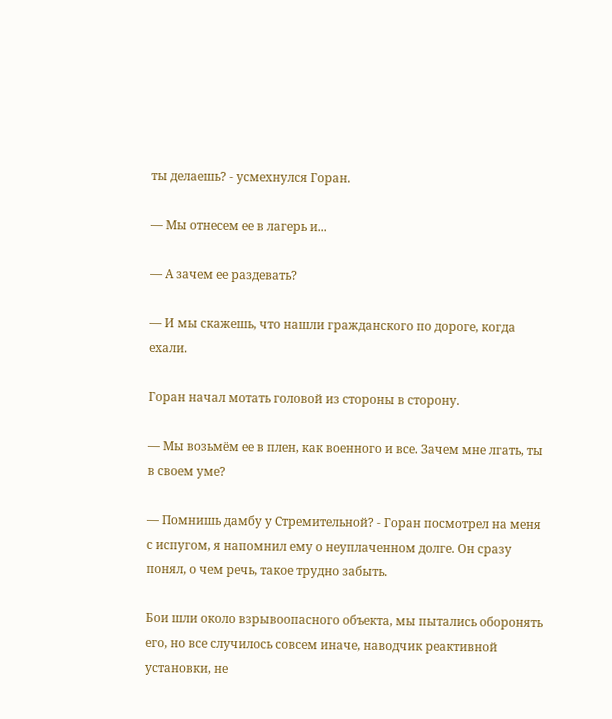ты делаешь? - усмехнулся Горан.

— Мы отнесем ее в лагерь и...

— А зачем ее раздевать?

— И мы скажешь, что нашли гражданского по дороге, когда ехали.

Горан начал мотать головой из стороны в сторону.

— Мы возьмём ее в плен, как военного и все. Зачем мне лгать, ты в своем уме?

— Помнишь дамбу у Стремительной? - Горан посмотрел на меня с испугом, я напомнил ему о неуплаченном долге. Он сразу понял, о чем речь, такое трудно забыть.

Бои шли около взрывоопасного объекта, мы пытались оборонять его, но все случилось совсем иначе, наводчик реактивной установки, не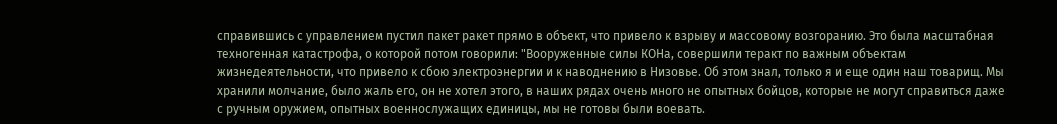справившись с управлением пустил пакет ракет прямо в объект, что привело к взрыву и массовому возгоранию. Это была масштабная техногенная катастрофа, о которой потом говорили: "Вооруженные силы КОНа, совершили теракт по важным объектам жизнедеятельности, что привело к сбою электроэнергии и к наводнению в Низовье. Об этом знал, только я и еще один наш товарищ. Мы хранили молчание, было жаль его, он не хотел этого, в наших рядах очень много не опытных бойцов, которые не могут справиться даже с ручным оружием, опытных военнослужащих единицы, мы не готовы были воевать.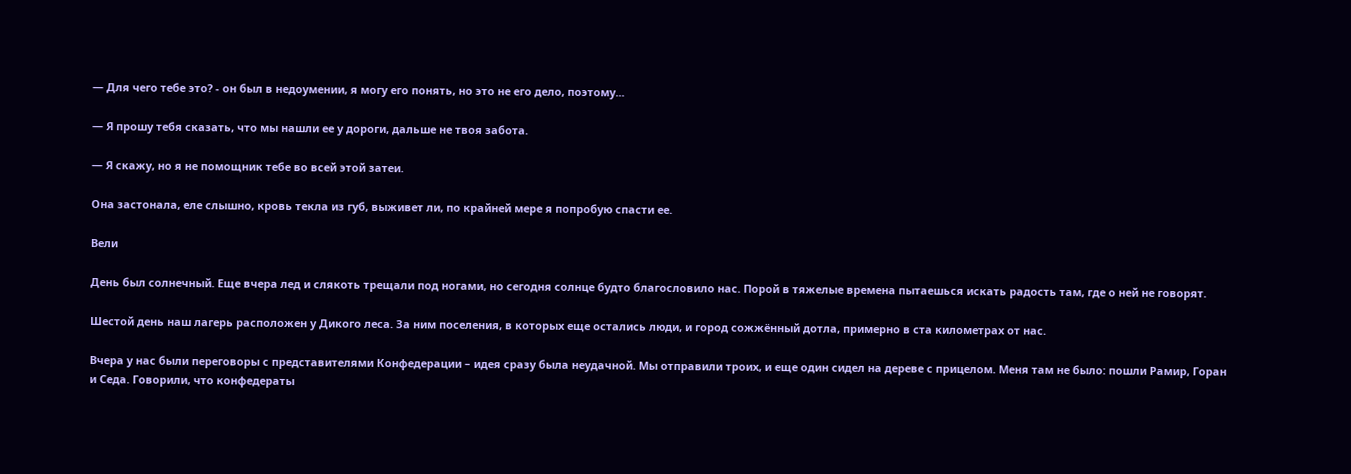— Для чего тебе это? - он был в недоумении, я могу его понять, но это не его дело, поэтому...

— Я прошу тебя сказать, что мы нашли ее у дороги, дальше не твоя забота.

— Я скажу, но я не помощник тебе во всей этой затеи.

Она застонала, еле слышно, кровь текла из губ, выживет ли, по крайней мере я попробую спасти ее.

Вели

День был солнечный. Еще вчера лед и слякоть трещали под ногами, но сегодня солнце будто благословило нас. Порой в тяжелые времена пытаешься искать радость там, где о ней не говорят.

Шестой день наш лагерь расположен у Дикого леса. За ним поселения, в которых еще остались люди, и город сожжённый дотла, примерно в ста километрах от нас.

Вчера у нас были переговоры с представителями Конфедерации – идея сразу была неудачной. Мы отправили троих, и еще один сидел на дереве с прицелом. Меня там не было: пошли Рамир, Горан и Седа. Говорили, что конфедераты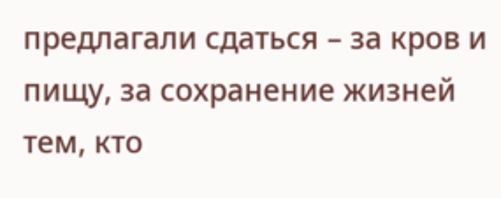предлагали сдаться – за кров и пищу, за сохранение жизней тем, кто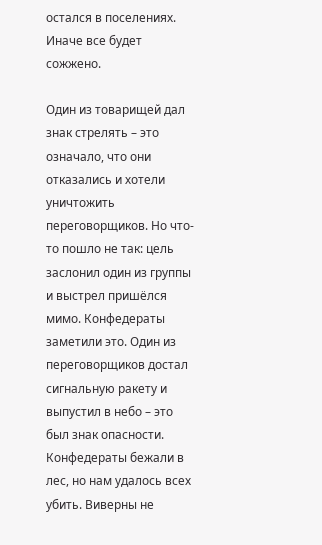остался в поселениях. Иначе все будет сожжено.

Один из товарищей дал знак стрелять – это означало, что они отказались и хотели уничтожить переговорщиков. Но что-то пошло не так: цель заслонил один из группы и выстрел пришёлся мимо. Конфедераты заметили это. Один из переговорщиков достал сигнальную ракету и выпустил в небо – это был знак опасности. Конфедераты бежали в лес, но нам удалось всех убить. Виверны не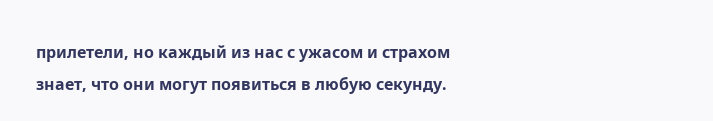прилетели, но каждый из нас с ужасом и страхом знает, что они могут появиться в любую секунду.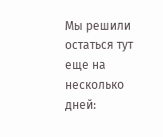Мы решили остаться тут еще на несколько дней: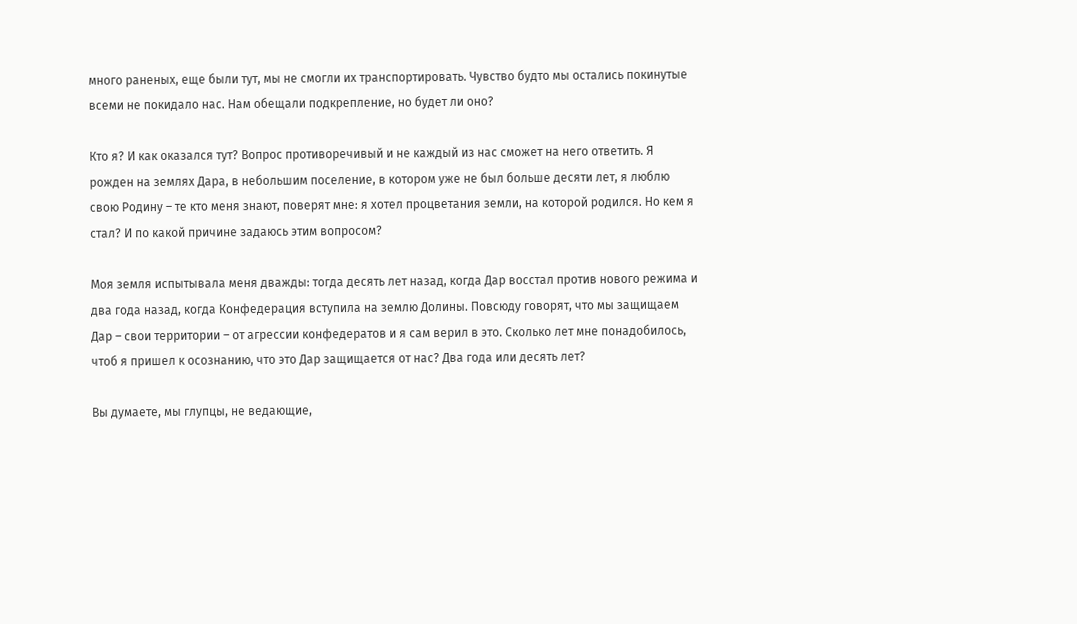много раненых, еще были тут, мы не смогли их транспортировать. Чувство будто мы остались покинутые всеми не покидало нас. Нам обещали подкрепление, но будет ли оно?

Кто я? И как оказался тут? Вопрос противоречивый и не каждый из нас сможет на него ответить. Я рожден на землях Дара, в небольшим поселение, в котором уже не был больше десяти лет, я люблю свою Родину – те кто меня знают, поверят мне: я хотел процветания земли, на которой родился. Но кем я стал? И по какой причине задаюсь этим вопросом?

Моя земля испытывала меня дважды: тогда десять лет назад, когда Дар восстал против нового режима и два года назад, когда Конфедерация вступила на землю Долины. Повсюду говорят, что мы защищаем Дар – свои территории – от агрессии конфедератов и я сам верил в это. Сколько лет мне понадобилось, чтоб я пришел к осознанию, что это Дар защищается от нас? Два года или десять лет?

Вы думаете, мы глупцы, не ведающие,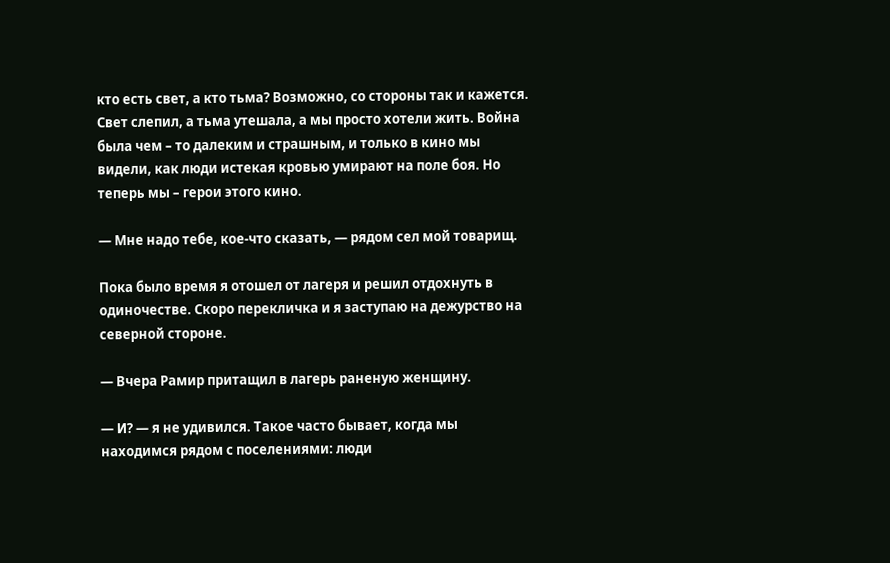кто есть свет, а кто тьма? Возможно, со стороны так и кажется. Свет слепил, а тьма утешала, а мы просто хотели жить. Война была чем – то далеким и страшным, и только в кино мы видели, как люди истекая кровью умирают на поле боя. Но теперь мы – герои этого кино.

— Мне надо тебе, кое-что сказать, — рядом сел мой товарищ.

Пока было время я отошел от лагеря и решил отдохнуть в одиночестве. Скоро перекличка и я заступаю на дежурство на северной стороне.

— Вчера Рамир притащил в лагерь раненую женщину.

— И? — я не удивился. Такое часто бывает, когда мы находимся рядом с поселениями: люди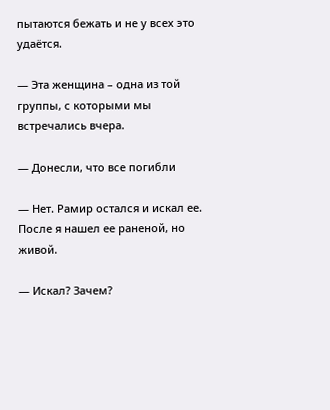пытаются бежать и не у всех это удаётся.

— Эта женщина – одна из той группы, с которыми мы встречались вчера.

— Донесли, что все погибли

— Нет. Рамир остался и искал ее. После я нашел ее раненой, но живой.

— Искал? Зачем?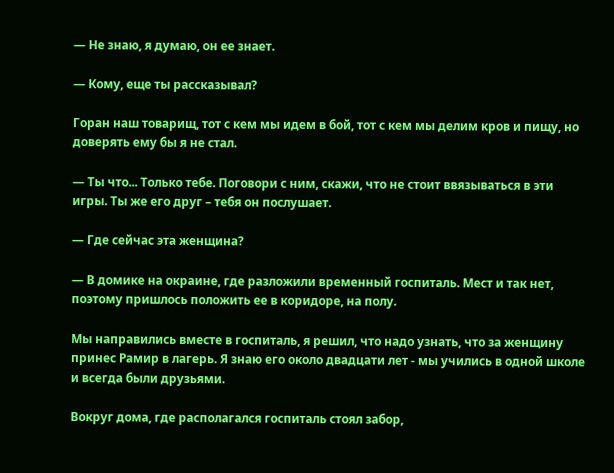— Не знаю, я думаю, он ее знает.

— Кому, еще ты рассказывал?

Горан наш товарищ, тот с кем мы идем в бой, тот с кем мы делим кров и пищу, но доверять ему бы я не стал.

— Ты что... Только тебе. Поговори с ним, скажи, что не стоит ввязываться в эти игры. Ты же его друг – тебя он послушает.

— Где сейчас эта женщина?

— В домике на окраине, где разложили временный госпиталь. Мест и так нет, поэтому пришлось положить ее в коридоре, на полу.

Мы направились вместе в госпиталь, я решил, что надо узнать, что за женщину принес Рамир в лагерь. Я знаю его около двадцати лет - мы учились в одной школе и всегда были друзьями.

Вокруг дома, где располагался госпиталь стоял забор,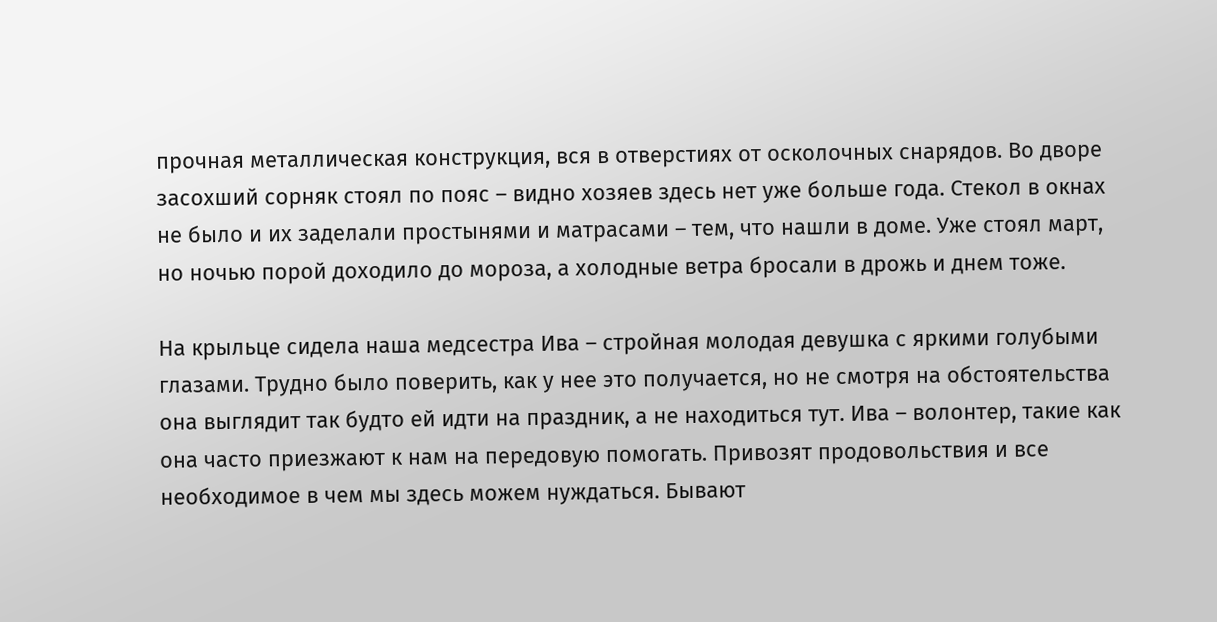прочная металлическая конструкция, вся в отверстиях от осколочных снарядов. Во дворе засохший сорняк стоял по пояс – видно хозяев здесь нет уже больше года. Стекол в окнах не было и их заделали простынями и матрасами – тем, что нашли в доме. Уже стоял март, но ночью порой доходило до мороза, а холодные ветра бросали в дрожь и днем тоже.

На крыльце сидела наша медсестра Ива – стройная молодая девушка с яркими голубыми глазами. Трудно было поверить, как у нее это получается, но не смотря на обстоятельства она выглядит так будто ей идти на праздник, а не находиться тут. Ива – волонтер, такие как она часто приезжают к нам на передовую помогать. Привозят продовольствия и все необходимое в чем мы здесь можем нуждаться. Бывают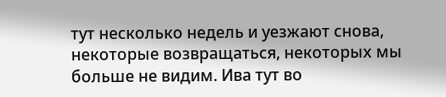тут несколько недель и уезжают снова, некоторые возвращаться, некоторых мы больше не видим. Ива тут во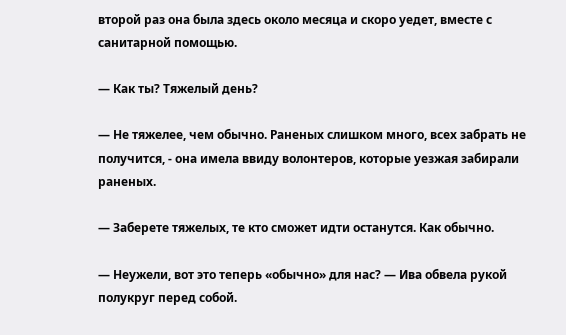второй раз она была здесь около месяца и скоро уедет, вместе с санитарной помощью.

— Как ты? Тяжелый день?

— Не тяжелее, чем обычно. Раненых слишком много, всех забрать не получится, - она имела ввиду волонтеров, которые уезжая забирали раненых.

— Заберете тяжелых, те кто сможет идти останутся. Как обычно.

— Неужели, вот это теперь «обычно» для нас? — Ива обвела рукой полукруг перед собой.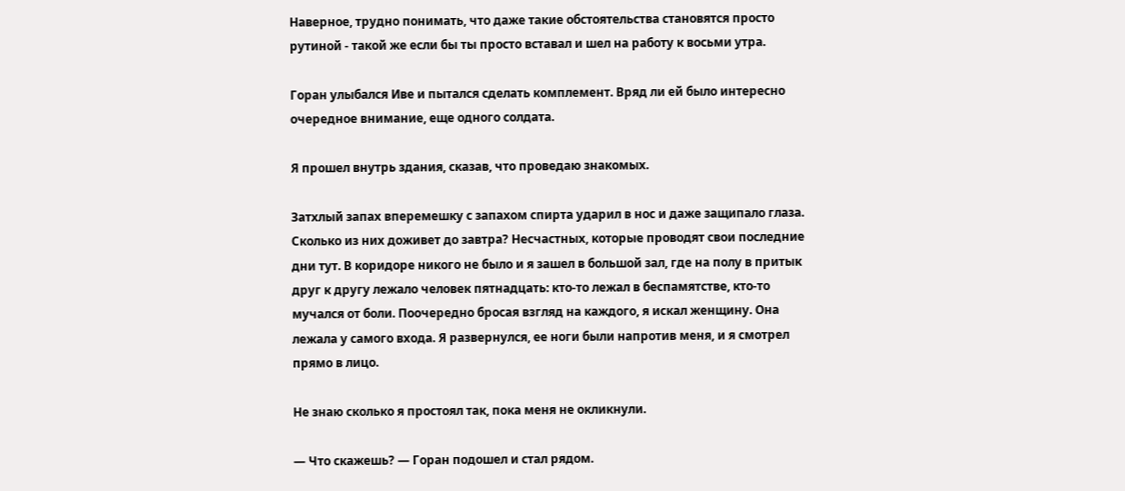Наверное, трудно понимать, что даже такие обстоятельства становятся просто рутиной - такой же если бы ты просто вставал и шел на работу к восьми утра.

Горан улыбался Иве и пытался сделать комплемент. Вряд ли ей было интересно очередное внимание, еще одного солдата.

Я прошел внутрь здания, сказав, что проведаю знакомых.

Затхлый запах вперемешку с запахом спирта ударил в нос и даже защипало глаза. Сколько из них доживет до завтра? Несчастных, которые проводят свои последние дни тут. В коридоре никого не было и я зашел в большой зал, где на полу в притык друг к другу лежало человек пятнадцать: кто-то лежал в беспамятстве, кто-то мучался от боли. Поочередно бросая взгляд на каждого, я искал женщину. Она лежала у самого входа. Я развернулся, ее ноги были напротив меня, и я смотрел прямо в лицо.

Не знаю сколько я простоял так, пока меня не окликнули.

— Что скажешь? — Горан подошел и стал рядом.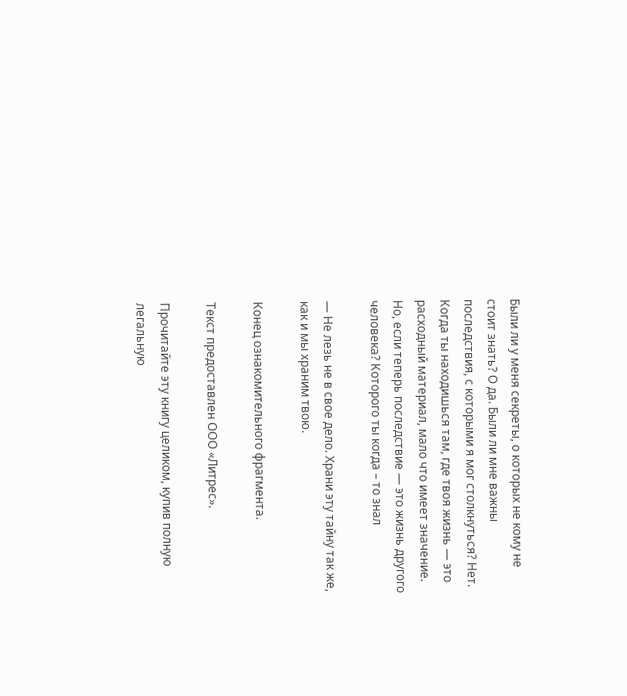Были ли у меня секреты, о которых не кому не стоит знать? О да. Были ли мне важны последствия, с которыми я мог столкнуться? Нет. Когда ты находишься там, где твоя жизнь — это расходный материал, мало что имеет значение. Но, если теперь последствие — это жизнь другого человека? Которого ты когда – то знал

— Не лезь не в свое дело. Храни эту тайну так же, как и мы храним твою.

Конец ознакомительного фрагмента.

Текст предоставлен ООО «Литрес».

Прочитайте эту книгу целиком, купив полную легальную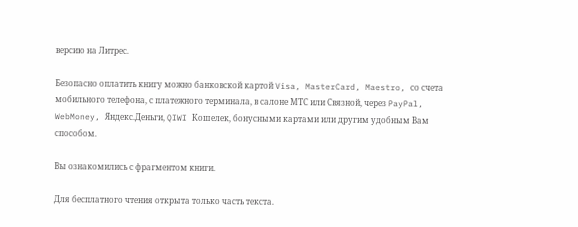версию на Литрес.

Безопасно оплатить книгу можно банковской картой Visa, MasterCard, Maestro, со счета мобильного телефона, с платежного терминала, в салоне МТС или Связной, через PayPal, WebMoney, Яндекс.Деньги, QIWI Кошелек, бонусными картами или другим удобным Вам способом.

Вы ознакомились с фрагментом книги.

Для бесплатного чтения открыта только часть текста.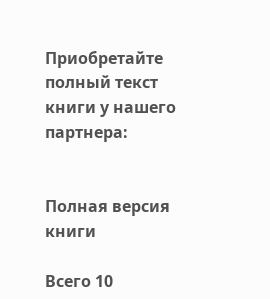Приобретайте полный текст книги у нашего партнера:


Полная версия книги

Всего 10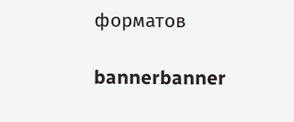форматов

bannerbanner